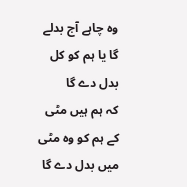وہ چاہے آج بدلے گا یا ہم کو کل بدل دے گا
کہ ہم ہیں مٹی کے ہم کو وہ مٹی میں بدل دے گا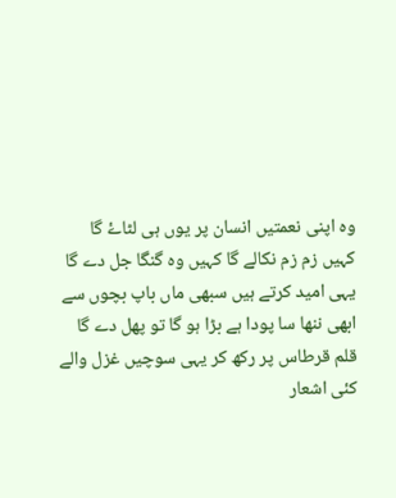وہ اپنی نعمتیں انسان پر یوں ہی لٹاۓ گا
کہیں زم زم نکالے گا کہیں وہ گنگا جل دے گا
یہی امید کرتے ہیں سبھی ماں باپ بچوں سے
ابھی ننھا سا پودا ہے بڑا ہو گا تو پھل دے گا
قلم قرطاس پر رکھ کر یہی سوچیں غزل والے
کئی اشعار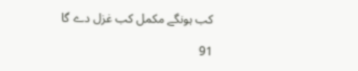کب ہونگے مکمل کب غزل دے گا

91